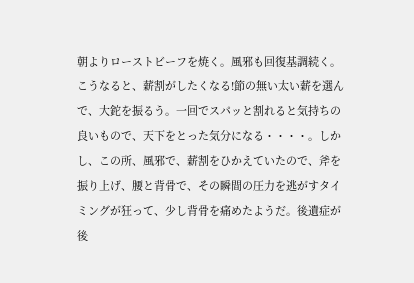朝よりローストビーフを焼く。風邪も回復基調続く。こうなると、薪割がしたくなる!節の無い太い薪を選んで、大鉈を振るう。一回でスパッと割れると気持ちの良いもので、天下をとった気分になる・・・・。しかし、この所、風邪で、薪割をひかえていたので、斧を振り上げ、腰と背骨で、その瞬間の圧力を逃がすタイミングが狂って、少し背骨を痛めたようだ。後遺症が後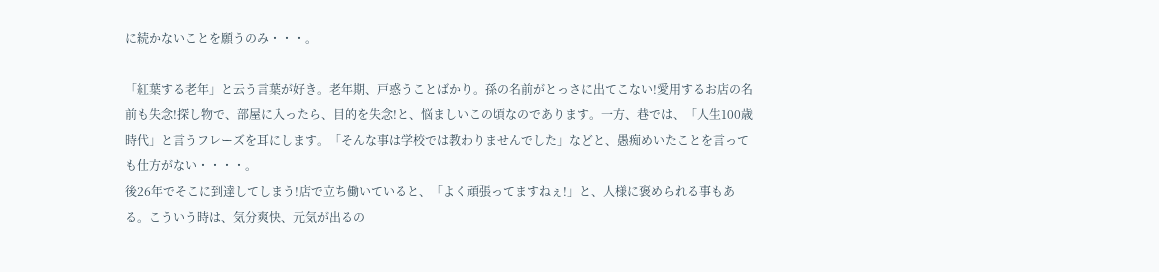に続かないことを願うのみ・・・。

「紅葉する老年」と云う言葉が好き。老年期、戸惑うことばかり。孫の名前がとっさに出てこない!愛用するお店の名前も失念!探し物で、部屋に入ったら、目的を失念!と、悩ましいこの頃なのであります。一方、巷では、「人生100歳時代」と言うフレーズを耳にします。「そんな事は学校では教わりませんでした」などと、愚痴めいたことを言っても仕方がない・・・・。
後26年でそこに到達してしまう!店で立ち働いていると、「よく頑張ってますねぇ!」と、人様に褒められる事もある。こういう時は、気分爽快、元気が出るの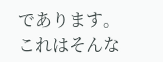であります。これはそんな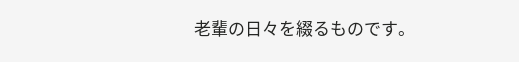老輩の日々を綴るものです。